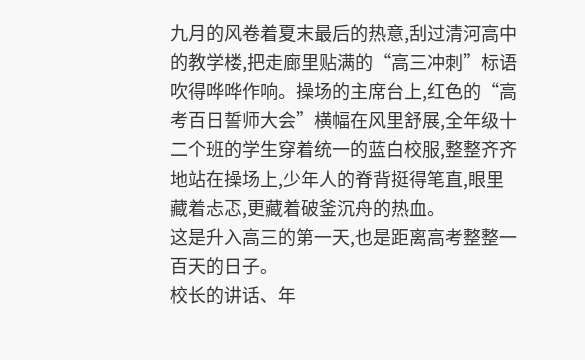九月的风卷着夏末最后的热意,刮过清河高中的教学楼,把走廊里贴满的“高三冲刺”标语吹得哗哗作响。操场的主席台上,红色的“高考百日誓师大会”横幅在风里舒展,全年级十二个班的学生穿着统一的蓝白校服,整整齐齐地站在操场上,少年人的脊背挺得笔直,眼里藏着忐忑,更藏着破釜沉舟的热血。
这是升入高三的第一天,也是距离高考整整一百天的日子。
校长的讲话、年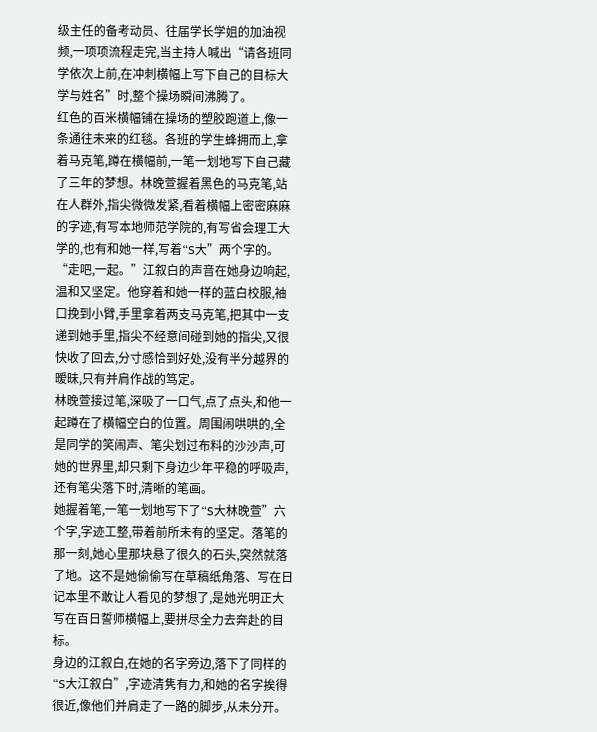级主任的备考动员、往届学长学姐的加油视频,一项项流程走完,当主持人喊出“请各班同学依次上前,在冲刺横幅上写下自己的目标大学与姓名”时,整个操场瞬间沸腾了。
红色的百米横幅铺在操场的塑胶跑道上,像一条通往未来的红毯。各班的学生蜂拥而上,拿着马克笔,蹲在横幅前,一笔一划地写下自己藏了三年的梦想。林晚萱握着黑色的马克笔,站在人群外,指尖微微发紧,看着横幅上密密麻麻的字迹,有写本地师范学院的,有写省会理工大学的,也有和她一样,写着“S大”两个字的。
“走吧,一起。”江叙白的声音在她身边响起,温和又坚定。他穿着和她一样的蓝白校服,袖口挽到小臂,手里拿着两支马克笔,把其中一支递到她手里,指尖不经意间碰到她的指尖,又很快收了回去,分寸感恰到好处,没有半分越界的暧昧,只有并肩作战的笃定。
林晚萱接过笔,深吸了一口气,点了点头,和他一起蹲在了横幅空白的位置。周围闹哄哄的,全是同学的笑闹声、笔尖划过布料的沙沙声,可她的世界里,却只剩下身边少年平稳的呼吸声,还有笔尖落下时,清晰的笔画。
她握着笔,一笔一划地写下了“S大林晚萱”六个字,字迹工整,带着前所未有的坚定。落笔的那一刻,她心里那块悬了很久的石头,突然就落了地。这不是她偷偷写在草稿纸角落、写在日记本里不敢让人看见的梦想了,是她光明正大写在百日誓师横幅上,要拼尽全力去奔赴的目标。
身边的江叙白,在她的名字旁边,落下了同样的“S大江叙白”,字迹清隽有力,和她的名字挨得很近,像他们并肩走了一路的脚步,从未分开。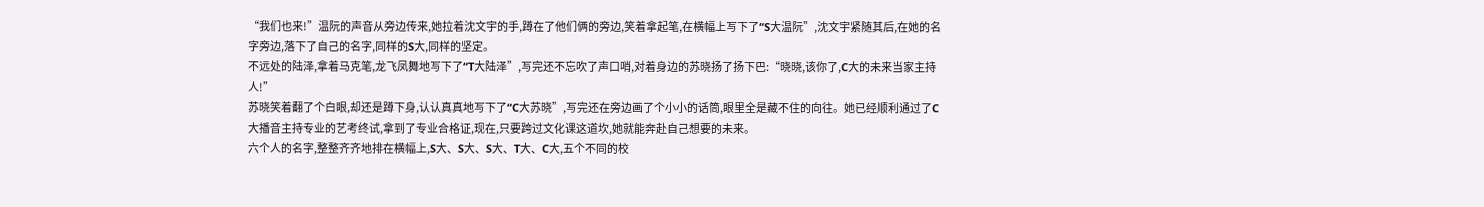“我们也来!”温阮的声音从旁边传来,她拉着沈文宇的手,蹲在了他们俩的旁边,笑着拿起笔,在横幅上写下了“S大温阮”,沈文宇紧随其后,在她的名字旁边,落下了自己的名字,同样的S大,同样的坚定。
不远处的陆泽,拿着马克笔,龙飞凤舞地写下了“T大陆泽”,写完还不忘吹了声口哨,对着身边的苏晓扬了扬下巴:“晓晓,该你了,C大的未来当家主持人!”
苏晓笑着翻了个白眼,却还是蹲下身,认认真真地写下了“C大苏晓”,写完还在旁边画了个小小的话筒,眼里全是藏不住的向往。她已经顺利通过了C大播音主持专业的艺考终试,拿到了专业合格证,现在,只要跨过文化课这道坎,她就能奔赴自己想要的未来。
六个人的名字,整整齐齐地排在横幅上,S大、S大、S大、T大、C大,五个不同的校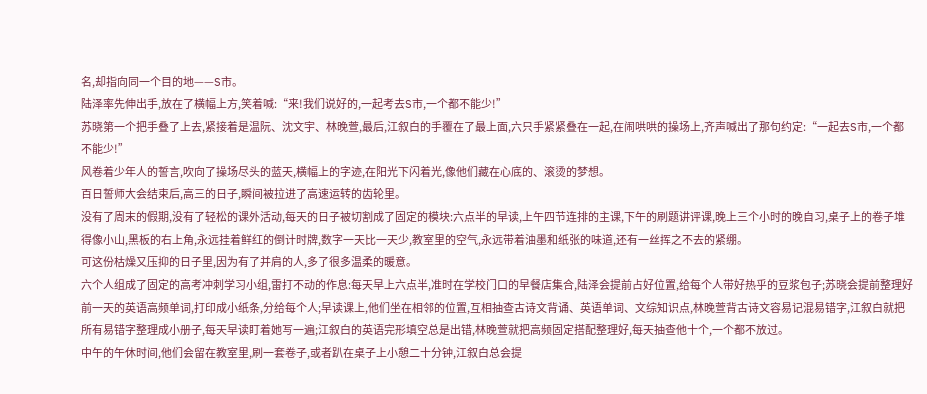名,却指向同一个目的地——S市。
陆泽率先伸出手,放在了横幅上方,笑着喊:“来!我们说好的,一起考去S市,一个都不能少!”
苏晓第一个把手叠了上去,紧接着是温阮、沈文宇、林晚萱,最后,江叙白的手覆在了最上面,六只手紧紧叠在一起,在闹哄哄的操场上,齐声喊出了那句约定:“一起去S市,一个都不能少!”
风卷着少年人的誓言,吹向了操场尽头的蓝天,横幅上的字迹,在阳光下闪着光,像他们藏在心底的、滚烫的梦想。
百日誓师大会结束后,高三的日子,瞬间被拉进了高速运转的齿轮里。
没有了周末的假期,没有了轻松的课外活动,每天的日子被切割成了固定的模块:六点半的早读,上午四节连排的主课,下午的刷题讲评课,晚上三个小时的晚自习,桌子上的卷子堆得像小山,黑板的右上角,永远挂着鲜红的倒计时牌,数字一天比一天少,教室里的空气,永远带着油墨和纸张的味道,还有一丝挥之不去的紧绷。
可这份枯燥又压抑的日子里,因为有了并肩的人,多了很多温柔的暖意。
六个人组成了固定的高考冲刺学习小组,雷打不动的作息:每天早上六点半,准时在学校门口的早餐店集合,陆泽会提前占好位置,给每个人带好热乎的豆浆包子;苏晓会提前整理好前一天的英语高频单词,打印成小纸条,分给每个人;早读课上,他们坐在相邻的位置,互相抽查古诗文背诵、英语单词、文综知识点,林晚萱背古诗文容易记混易错字,江叙白就把所有易错字整理成小册子,每天早读盯着她写一遍;江叙白的英语完形填空总是出错,林晚萱就把高频固定搭配整理好,每天抽查他十个,一个都不放过。
中午的午休时间,他们会留在教室里,刷一套卷子,或者趴在桌子上小憩二十分钟,江叙白总会提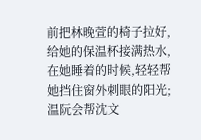前把林晚萱的椅子拉好,给她的保温杯接满热水,在她睡着的时候,轻轻帮她挡住窗外刺眼的阳光;温阮会帮沈文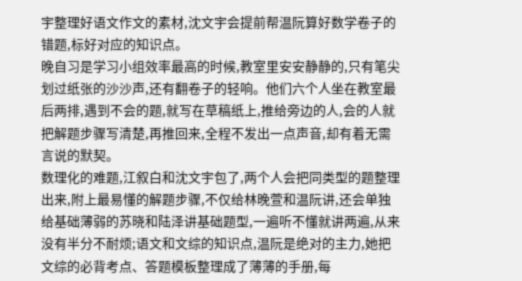宇整理好语文作文的素材,沈文宇会提前帮温阮算好数学卷子的错题,标好对应的知识点。
晚自习是学习小组效率最高的时候,教室里安安静静的,只有笔尖划过纸张的沙沙声,还有翻卷子的轻响。他们六个人坐在教室最后两排,遇到不会的题,就写在草稿纸上,推给旁边的人,会的人就把解题步骤写清楚,再推回来,全程不发出一点声音,却有着无需言说的默契。
数理化的难题,江叙白和沈文宇包了,两个人会把同类型的题整理出来,附上最易懂的解题步骤,不仅给林晚萱和温阮讲,还会单独给基础薄弱的苏晓和陆泽讲基础题型,一遍听不懂就讲两遍,从来没有半分不耐烦;语文和文综的知识点,温阮是绝对的主力,她把文综的必背考点、答题模板整理成了薄薄的手册,每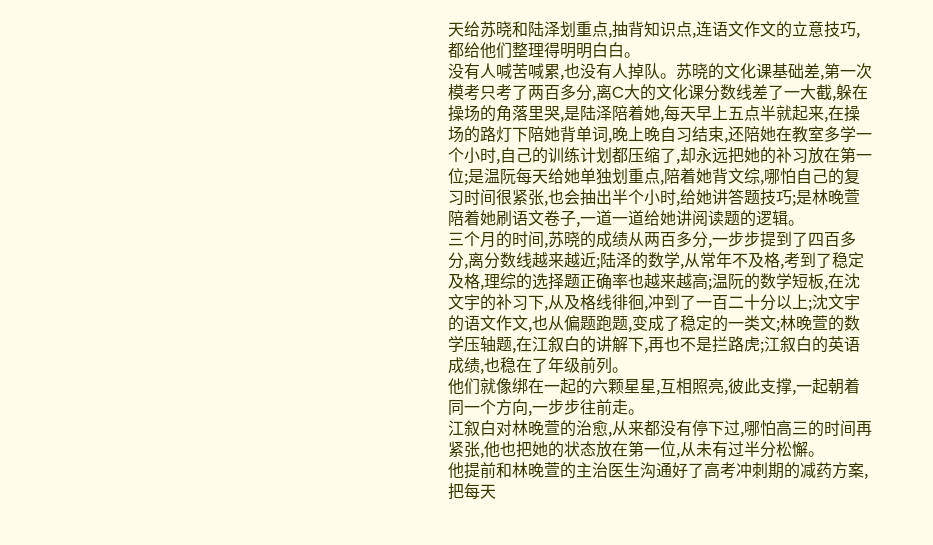天给苏晓和陆泽划重点,抽背知识点,连语文作文的立意技巧,都给他们整理得明明白白。
没有人喊苦喊累,也没有人掉队。苏晓的文化课基础差,第一次模考只考了两百多分,离C大的文化课分数线差了一大截,躲在操场的角落里哭,是陆泽陪着她,每天早上五点半就起来,在操场的路灯下陪她背单词,晚上晚自习结束,还陪她在教室多学一个小时,自己的训练计划都压缩了,却永远把她的补习放在第一位;是温阮每天给她单独划重点,陪着她背文综,哪怕自己的复习时间很紧张,也会抽出半个小时,给她讲答题技巧;是林晚萱陪着她刷语文卷子,一道一道给她讲阅读题的逻辑。
三个月的时间,苏晓的成绩从两百多分,一步步提到了四百多分,离分数线越来越近;陆泽的数学,从常年不及格,考到了稳定及格,理综的选择题正确率也越来越高;温阮的数学短板,在沈文宇的补习下,从及格线徘徊,冲到了一百二十分以上;沈文宇的语文作文,也从偏题跑题,变成了稳定的一类文;林晚萱的数学压轴题,在江叙白的讲解下,再也不是拦路虎;江叙白的英语成绩,也稳在了年级前列。
他们就像绑在一起的六颗星星,互相照亮,彼此支撑,一起朝着同一个方向,一步步往前走。
江叙白对林晚萱的治愈,从来都没有停下过,哪怕高三的时间再紧张,他也把她的状态放在第一位,从未有过半分松懈。
他提前和林晚萱的主治医生沟通好了高考冲刺期的减药方案,把每天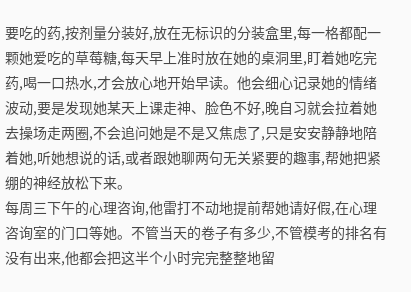要吃的药,按剂量分装好,放在无标识的分装盒里,每一格都配一颗她爱吃的草莓糖,每天早上准时放在她的桌洞里,盯着她吃完药,喝一口热水,才会放心地开始早读。他会细心记录她的情绪波动,要是发现她某天上课走神、脸色不好,晚自习就会拉着她去操场走两圈,不会追问她是不是又焦虑了,只是安安静静地陪着她,听她想说的话,或者跟她聊两句无关紧要的趣事,帮她把紧绷的神经放松下来。
每周三下午的心理咨询,他雷打不动地提前帮她请好假,在心理咨询室的门口等她。不管当天的卷子有多少,不管模考的排名有没有出来,他都会把这半个小时完完整整地留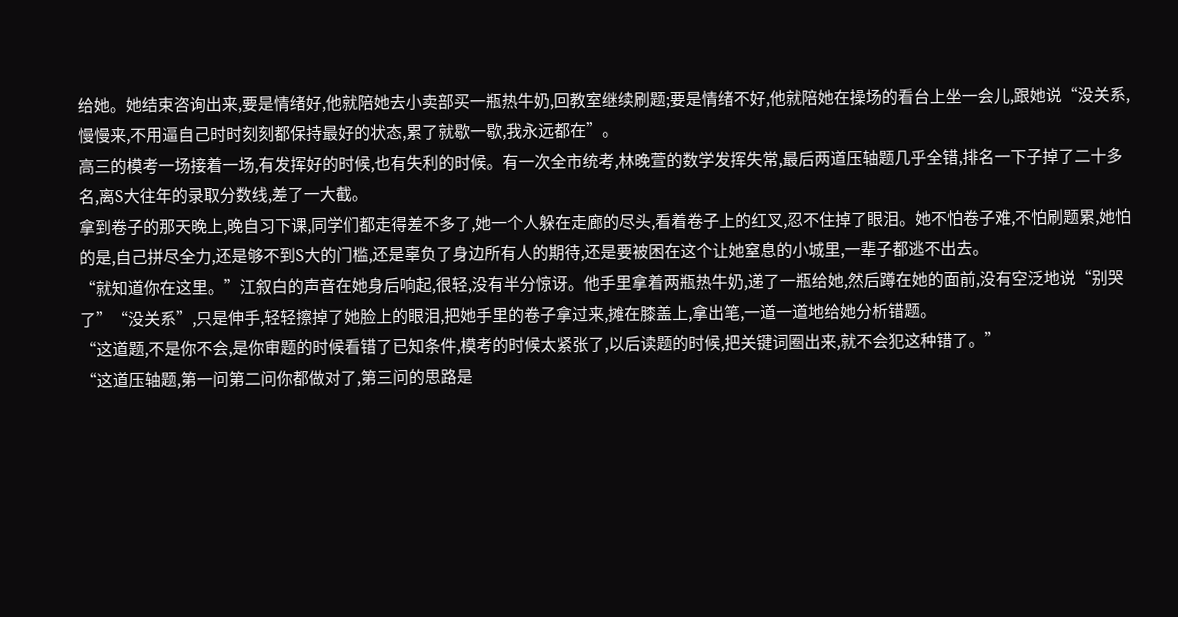给她。她结束咨询出来,要是情绪好,他就陪她去小卖部买一瓶热牛奶,回教室继续刷题;要是情绪不好,他就陪她在操场的看台上坐一会儿,跟她说“没关系,慢慢来,不用逼自己时时刻刻都保持最好的状态,累了就歇一歇,我永远都在”。
高三的模考一场接着一场,有发挥好的时候,也有失利的时候。有一次全市统考,林晚萱的数学发挥失常,最后两道压轴题几乎全错,排名一下子掉了二十多名,离S大往年的录取分数线,差了一大截。
拿到卷子的那天晚上,晚自习下课,同学们都走得差不多了,她一个人躲在走廊的尽头,看着卷子上的红叉,忍不住掉了眼泪。她不怕卷子难,不怕刷题累,她怕的是,自己拼尽全力,还是够不到S大的门槛,还是辜负了身边所有人的期待,还是要被困在这个让她窒息的小城里,一辈子都逃不出去。
“就知道你在这里。”江叙白的声音在她身后响起,很轻,没有半分惊讶。他手里拿着两瓶热牛奶,递了一瓶给她,然后蹲在她的面前,没有空泛地说“别哭了”“没关系”,只是伸手,轻轻擦掉了她脸上的眼泪,把她手里的卷子拿过来,摊在膝盖上,拿出笔,一道一道地给她分析错题。
“这道题,不是你不会,是你审题的时候看错了已知条件,模考的时候太紧张了,以后读题的时候,把关键词圈出来,就不会犯这种错了。”
“这道压轴题,第一问第二问你都做对了,第三问的思路是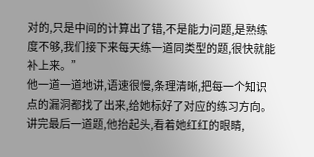对的,只是中间的计算出了错,不是能力问题,是熟练度不够,我们接下来每天练一道同类型的题,很快就能补上来。”
他一道一道地讲,语速很慢,条理清晰,把每一个知识点的漏洞都找了出来,给她标好了对应的练习方向。讲完最后一道题,他抬起头,看着她红红的眼睛,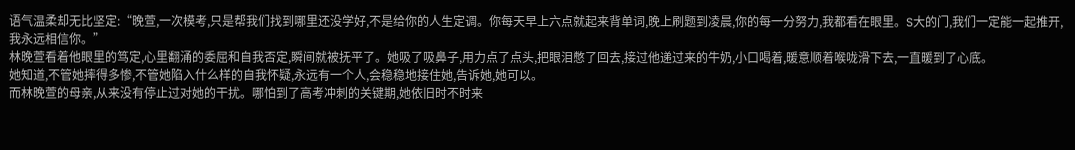语气温柔却无比坚定:“晚萱,一次模考,只是帮我们找到哪里还没学好,不是给你的人生定调。你每天早上六点就起来背单词,晚上刷题到凌晨,你的每一分努力,我都看在眼里。S大的门,我们一定能一起推开,我永远相信你。”
林晚萱看着他眼里的笃定,心里翻涌的委屈和自我否定,瞬间就被抚平了。她吸了吸鼻子,用力点了点头,把眼泪憋了回去,接过他递过来的牛奶,小口喝着,暖意顺着喉咙滑下去,一直暖到了心底。
她知道,不管她摔得多惨,不管她陷入什么样的自我怀疑,永远有一个人,会稳稳地接住她,告诉她,她可以。
而林晚萱的母亲,从来没有停止过对她的干扰。哪怕到了高考冲刺的关键期,她依旧时不时来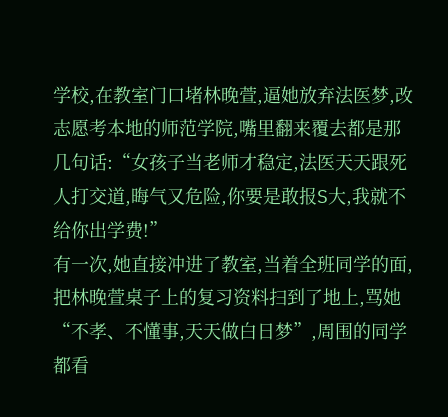学校,在教室门口堵林晚萱,逼她放弃法医梦,改志愿考本地的师范学院,嘴里翻来覆去都是那几句话:“女孩子当老师才稳定,法医天天跟死人打交道,晦气又危险,你要是敢报S大,我就不给你出学费!”
有一次,她直接冲进了教室,当着全班同学的面,把林晚萱桌子上的复习资料扫到了地上,骂她“不孝、不懂事,天天做白日梦”,周围的同学都看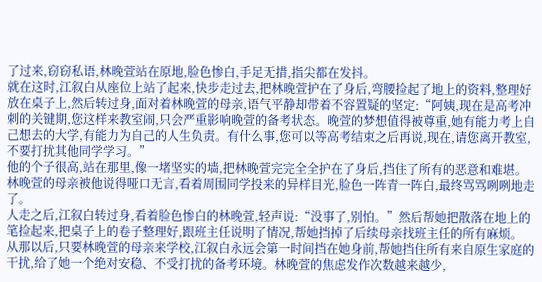了过来,窃窃私语,林晚萱站在原地,脸色惨白,手足无措,指尖都在发抖。
就在这时,江叙白从座位上站了起来,快步走过去,把林晚萱护在了身后,弯腰捡起了地上的资料,整理好放在桌子上,然后转过身,面对着林晚萱的母亲,语气平静却带着不容置疑的坚定:“阿姨,现在是高考冲刺的关键期,您这样来教室闹,只会严重影响晚萱的备考状态。晚萱的梦想值得被尊重,她有能力考上自己想去的大学,有能力为自己的人生负责。有什么事,您可以等高考结束之后再说,现在,请您离开教室,不要打扰其他同学学习。”
他的个子很高,站在那里,像一堵坚实的墙,把林晚萱完完全全护在了身后,挡住了所有的恶意和难堪。林晚萱的母亲被他说得哑口无言,看着周围同学投来的异样目光,脸色一阵青一阵白,最终骂骂咧咧地走了。
人走之后,江叙白转过身,看着脸色惨白的林晚萱,轻声说:“没事了,别怕。”然后帮她把散落在地上的笔捡起来,把桌子上的卷子整理好,跟班主任说明了情况,帮她挡掉了后续母亲找班主任的所有麻烦。
从那以后,只要林晚萱的母亲来学校,江叙白永远会第一时间挡在她身前,帮她挡住所有来自原生家庭的干扰,给了她一个绝对安稳、不受打扰的备考环境。林晚萱的焦虑发作次数越来越少,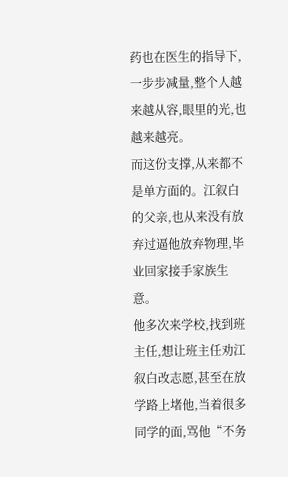药也在医生的指导下,一步步减量,整个人越来越从容,眼里的光,也越来越亮。
而这份支撑,从来都不是单方面的。江叙白的父亲,也从来没有放弃过逼他放弃物理,毕业回家接手家族生意。
他多次来学校,找到班主任,想让班主任劝江叙白改志愿,甚至在放学路上堵他,当着很多同学的面,骂他“不务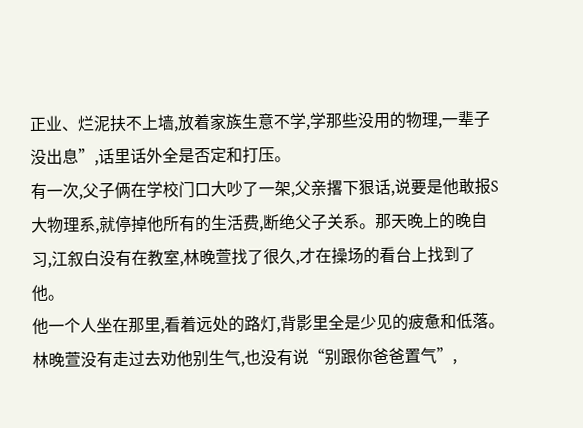正业、烂泥扶不上墙,放着家族生意不学,学那些没用的物理,一辈子没出息”,话里话外全是否定和打压。
有一次,父子俩在学校门口大吵了一架,父亲撂下狠话,说要是他敢报S大物理系,就停掉他所有的生活费,断绝父子关系。那天晚上的晚自习,江叙白没有在教室,林晚萱找了很久,才在操场的看台上找到了他。
他一个人坐在那里,看着远处的路灯,背影里全是少见的疲惫和低落。林晚萱没有走过去劝他别生气,也没有说“别跟你爸爸置气”,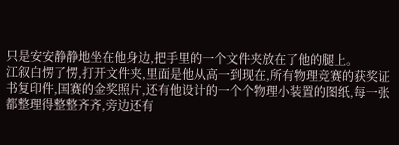只是安安静静地坐在他身边,把手里的一个文件夹放在了他的腿上。
江叙白愣了愣,打开文件夹,里面是他从高一到现在,所有物理竞赛的获奖证书复印件,国赛的金奖照片,还有他设计的一个个物理小装置的图纸,每一张都整理得整整齐齐,旁边还有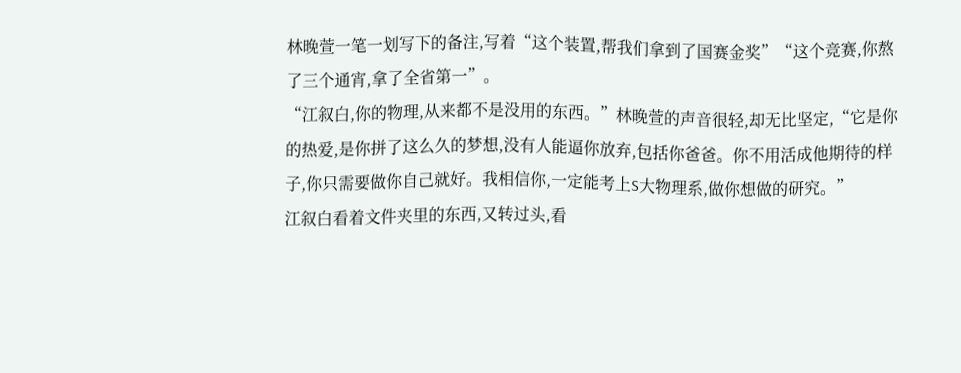林晚萱一笔一划写下的备注,写着“这个装置,帮我们拿到了国赛金奖”“这个竞赛,你熬了三个通宵,拿了全省第一”。
“江叙白,你的物理,从来都不是没用的东西。”林晚萱的声音很轻,却无比坚定,“它是你的热爱,是你拼了这么久的梦想,没有人能逼你放弃,包括你爸爸。你不用活成他期待的样子,你只需要做你自己就好。我相信你,一定能考上S大物理系,做你想做的研究。”
江叙白看着文件夹里的东西,又转过头,看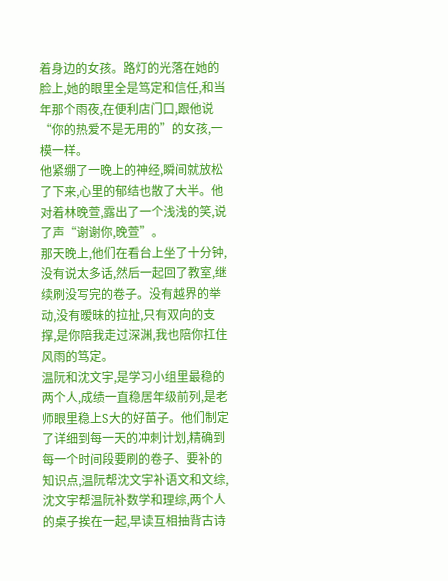着身边的女孩。路灯的光落在她的脸上,她的眼里全是笃定和信任,和当年那个雨夜,在便利店门口,跟他说“你的热爱不是无用的”的女孩,一模一样。
他紧绷了一晚上的神经,瞬间就放松了下来,心里的郁结也散了大半。他对着林晚萱,露出了一个浅浅的笑,说了声“谢谢你,晚萱”。
那天晚上,他们在看台上坐了十分钟,没有说太多话,然后一起回了教室,继续刷没写完的卷子。没有越界的举动,没有暧昧的拉扯,只有双向的支撑,是你陪我走过深渊,我也陪你扛住风雨的笃定。
温阮和沈文宇,是学习小组里最稳的两个人,成绩一直稳居年级前列,是老师眼里稳上S大的好苗子。他们制定了详细到每一天的冲刺计划,精确到每一个时间段要刷的卷子、要补的知识点,温阮帮沈文宇补语文和文综,沈文宇帮温阮补数学和理综,两个人的桌子挨在一起,早读互相抽背古诗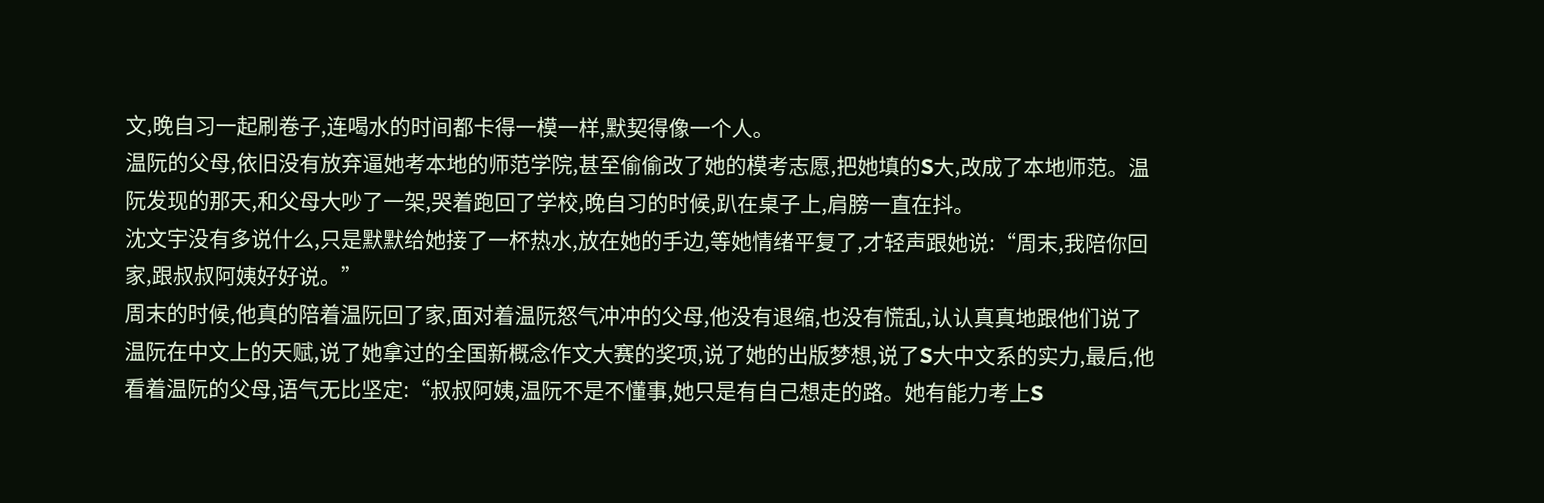文,晚自习一起刷卷子,连喝水的时间都卡得一模一样,默契得像一个人。
温阮的父母,依旧没有放弃逼她考本地的师范学院,甚至偷偷改了她的模考志愿,把她填的S大,改成了本地师范。温阮发现的那天,和父母大吵了一架,哭着跑回了学校,晚自习的时候,趴在桌子上,肩膀一直在抖。
沈文宇没有多说什么,只是默默给她接了一杯热水,放在她的手边,等她情绪平复了,才轻声跟她说:“周末,我陪你回家,跟叔叔阿姨好好说。”
周末的时候,他真的陪着温阮回了家,面对着温阮怒气冲冲的父母,他没有退缩,也没有慌乱,认认真真地跟他们说了温阮在中文上的天赋,说了她拿过的全国新概念作文大赛的奖项,说了她的出版梦想,说了S大中文系的实力,最后,他看着温阮的父母,语气无比坚定:“叔叔阿姨,温阮不是不懂事,她只是有自己想走的路。她有能力考上S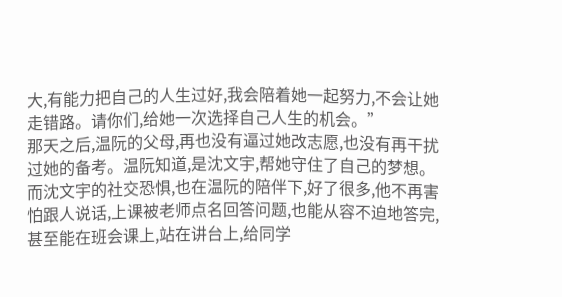大,有能力把自己的人生过好,我会陪着她一起努力,不会让她走错路。请你们,给她一次选择自己人生的机会。”
那天之后,温阮的父母,再也没有逼过她改志愿,也没有再干扰过她的备考。温阮知道,是沈文宇,帮她守住了自己的梦想。而沈文宇的社交恐惧,也在温阮的陪伴下,好了很多,他不再害怕跟人说话,上课被老师点名回答问题,也能从容不迫地答完,甚至能在班会课上,站在讲台上,给同学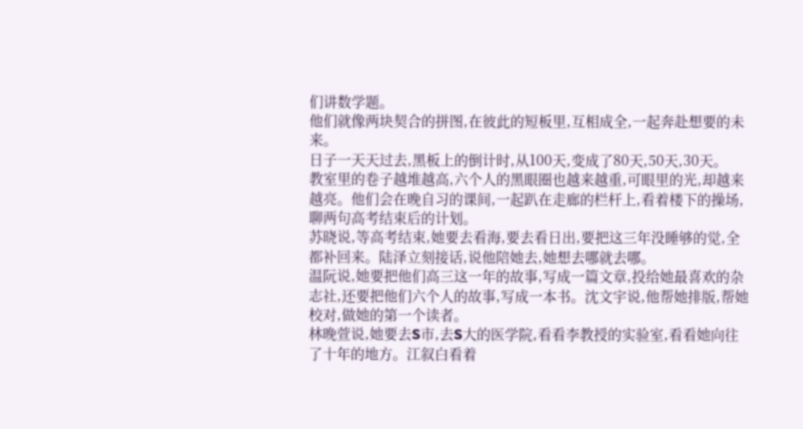们讲数学题。
他们就像两块契合的拼图,在彼此的短板里,互相成全,一起奔赴想要的未来。
日子一天天过去,黑板上的倒计时,从100天,变成了80天,50天,30天。
教室里的卷子越堆越高,六个人的黑眼圈也越来越重,可眼里的光,却越来越亮。他们会在晚自习的课间,一起趴在走廊的栏杆上,看着楼下的操场,聊两句高考结束后的计划。
苏晓说,等高考结束,她要去看海,要去看日出,要把这三年没睡够的觉,全都补回来。陆泽立刻接话,说他陪她去,她想去哪就去哪。
温阮说,她要把他们高三这一年的故事,写成一篇文章,投给她最喜欢的杂志社,还要把他们六个人的故事,写成一本书。沈文宇说,他帮她排版,帮她校对,做她的第一个读者。
林晚萱说,她要去S市,去S大的医学院,看看李教授的实验室,看看她向往了十年的地方。江叙白看着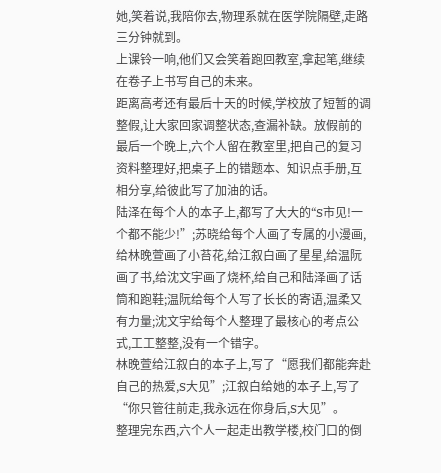她,笑着说,我陪你去,物理系就在医学院隔壁,走路三分钟就到。
上课铃一响,他们又会笑着跑回教室,拿起笔,继续在卷子上书写自己的未来。
距离高考还有最后十天的时候,学校放了短暂的调整假,让大家回家调整状态,查漏补缺。放假前的最后一个晚上,六个人留在教室里,把自己的复习资料整理好,把桌子上的错题本、知识点手册,互相分享,给彼此写了加油的话。
陆泽在每个人的本子上,都写了大大的“S市见!一个都不能少!”;苏晓给每个人画了专属的小漫画,给林晚萱画了小苔花,给江叙白画了星星,给温阮画了书,给沈文宇画了烧杯,给自己和陆泽画了话筒和跑鞋;温阮给每个人写了长长的寄语,温柔又有力量;沈文宇给每个人整理了最核心的考点公式,工工整整,没有一个错字。
林晚萱给江叙白的本子上,写了“愿我们都能奔赴自己的热爱,S大见”;江叙白给她的本子上,写了“你只管往前走,我永远在你身后,S大见”。
整理完东西,六个人一起走出教学楼,校门口的倒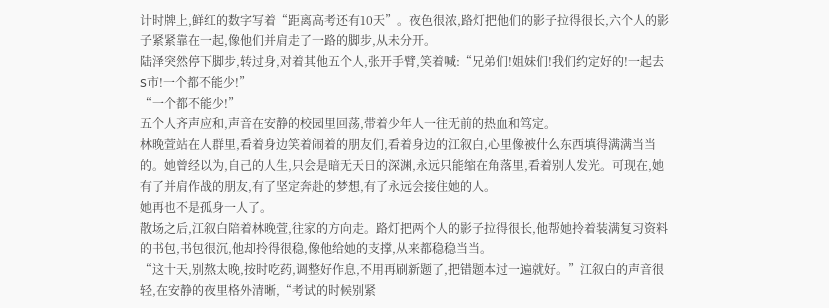计时牌上,鲜红的数字写着“距离高考还有10天”。夜色很浓,路灯把他们的影子拉得很长,六个人的影子紧紧靠在一起,像他们并肩走了一路的脚步,从未分开。
陆泽突然停下脚步,转过身,对着其他五个人,张开手臂,笑着喊:“兄弟们!姐妹们!我们约定好的!一起去S市!一个都不能少!”
“一个都不能少!”
五个人齐声应和,声音在安静的校园里回荡,带着少年人一往无前的热血和笃定。
林晚萱站在人群里,看着身边笑着闹着的朋友们,看着身边的江叙白,心里像被什么东西填得满满当当的。她曾经以为,自己的人生,只会是暗无天日的深渊,永远只能缩在角落里,看着别人发光。可现在,她有了并肩作战的朋友,有了坚定奔赴的梦想,有了永远会接住她的人。
她再也不是孤身一人了。
散场之后,江叙白陪着林晚萱,往家的方向走。路灯把两个人的影子拉得很长,他帮她拎着装满复习资料的书包,书包很沉,他却拎得很稳,像他给她的支撑,从来都稳稳当当。
“这十天,别熬太晚,按时吃药,调整好作息,不用再刷新题了,把错题本过一遍就好。”江叙白的声音很轻,在安静的夜里格外清晰,“考试的时候别紧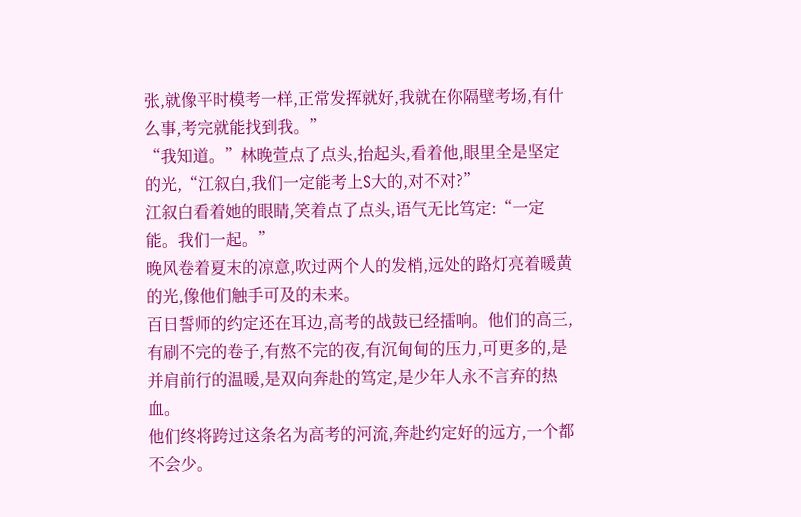张,就像平时模考一样,正常发挥就好,我就在你隔壁考场,有什么事,考完就能找到我。”
“我知道。”林晚萱点了点头,抬起头,看着他,眼里全是坚定的光,“江叙白,我们一定能考上S大的,对不对?”
江叙白看着她的眼睛,笑着点了点头,语气无比笃定:“一定能。我们一起。”
晚风卷着夏末的凉意,吹过两个人的发梢,远处的路灯亮着暖黄的光,像他们触手可及的未来。
百日誓师的约定还在耳边,高考的战鼓已经擂响。他们的高三,有刷不完的卷子,有熬不完的夜,有沉甸甸的压力,可更多的,是并肩前行的温暖,是双向奔赴的笃定,是少年人永不言弃的热血。
他们终将跨过这条名为高考的河流,奔赴约定好的远方,一个都不会少。